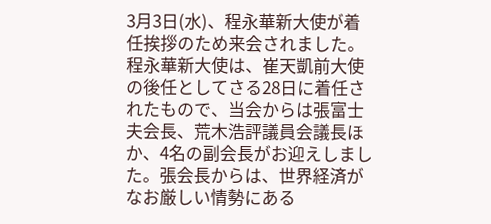3月3日(水)、程永華新大使が着任挨拶のため来会されました。
程永華新大使は、崔天凱前大使の後任としてさる28日に着任されたもので、当会からは張富士夫会長、荒木浩評議員会議長ほか、4名の副会長がお迎えしました。張会長からは、世界経済がなお厳しい情勢にある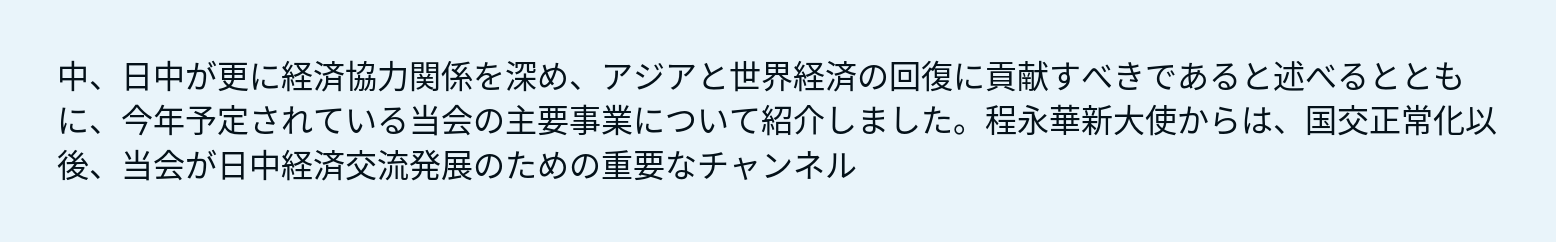中、日中が更に経済協力関係を深め、アジアと世界経済の回復に貢献すべきであると述べるとともに、今年予定されている当会の主要事業について紹介しました。程永華新大使からは、国交正常化以後、当会が日中経済交流発展のための重要なチャンネル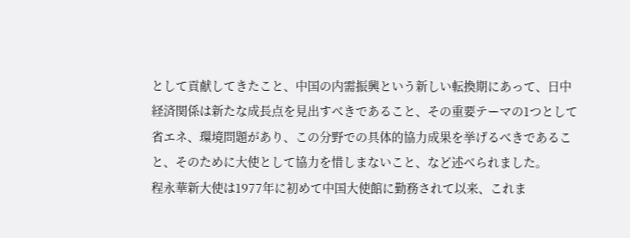として貢献してきたこと、中国の内需振興という新しい転換期にあって、日中経済関係は新たな成長点を見出すべきであること、その重要テーマの1つとして省エネ、環境問題があり、この分野での具体的協力成果を挙げるべきであること、そのために大使として協力を惜しまないこと、など述べられました。
程永華新大使は1977年に初めて中国大使館に勤務されて以来、これま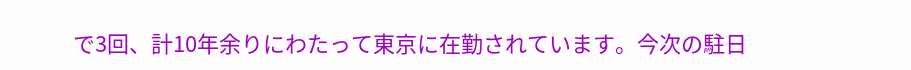で3回、計10年余りにわたって東京に在勤されています。今次の駐日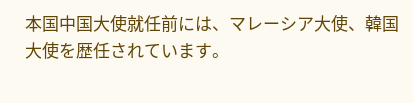本国中国大使就任前には、マレーシア大使、韓国大使を歴任されています。